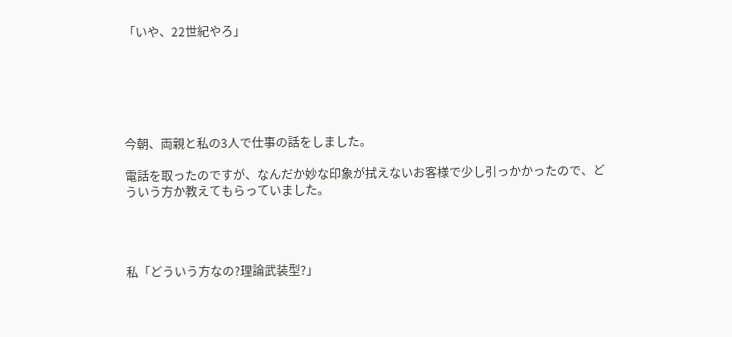「いや、22世紀やろ」






今朝、両親と私の3人で仕事の話をしました。

電話を取ったのですが、なんだか妙な印象が拭えないお客様で少し引っかかったので、どういう方か教えてもらっていました。




私「どういう方なの?理論武装型?」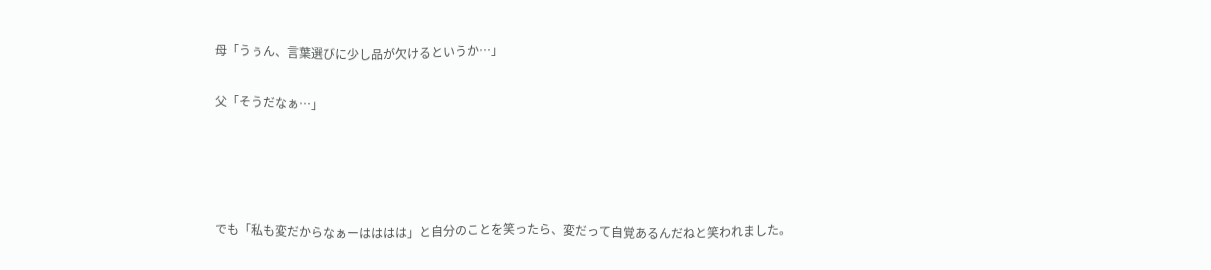母「うぅん、言葉選びに少し品が欠けるというか…」

父「そうだなぁ…」




でも「私も変だからなぁーはははは」と自分のことを笑ったら、変だって自覚あるんだねと笑われました。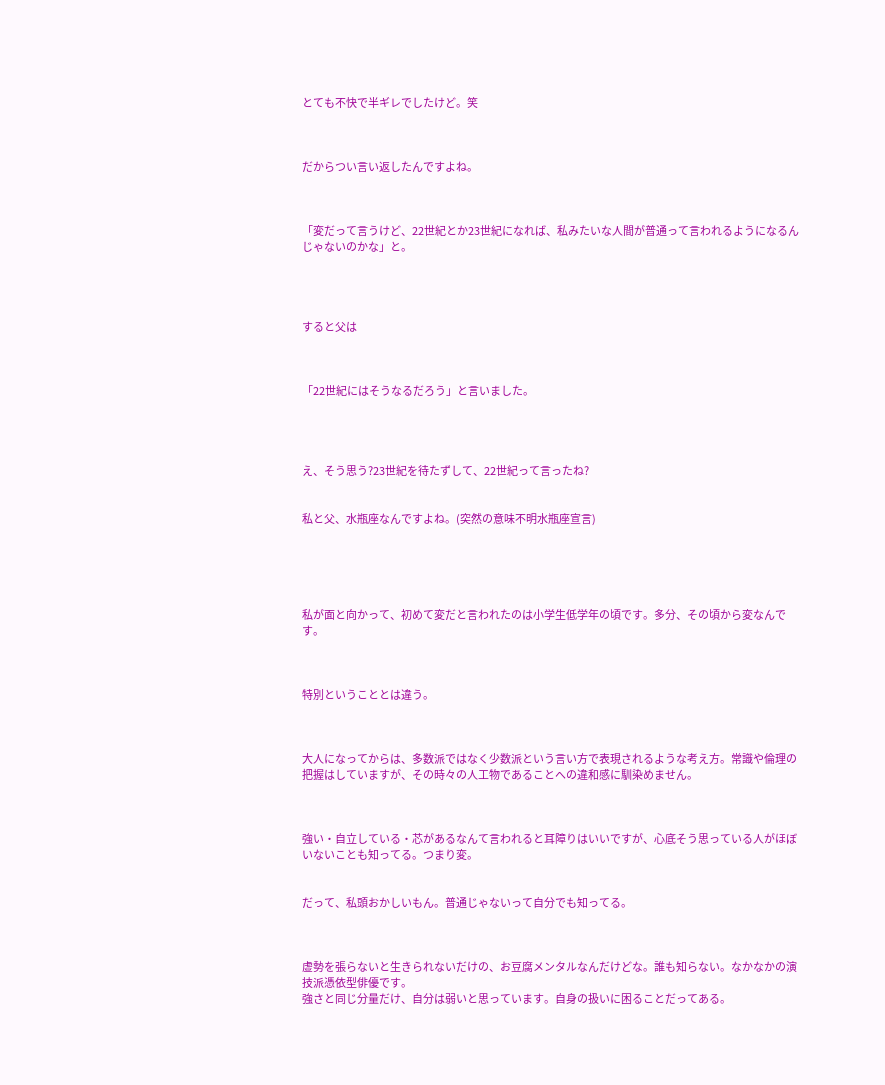とても不快で半ギレでしたけど。笑



だからつい言い返したんですよね。



「変だって言うけど、22世紀とか23世紀になれば、私みたいな人間が普通って言われるようになるんじゃないのかな」と。




すると父は



「22世紀にはそうなるだろう」と言いました。




え、そう思う?23世紀を待たずして、22世紀って言ったね?


私と父、水瓶座なんですよね。(突然の意味不明水瓶座宣言)





私が面と向かって、初めて変だと言われたのは小学生低学年の頃です。多分、その頃から変なんです。



特別ということとは違う。



大人になってからは、多数派ではなく少数派という言い方で表現されるような考え方。常識や倫理の把握はしていますが、その時々の人工物であることへの違和感に馴染めません。



強い・自立している・芯があるなんて言われると耳障りはいいですが、心底そう思っている人がほぼいないことも知ってる。つまり変。


だって、私頭おかしいもん。普通じゃないって自分でも知ってる。



虚勢を張らないと生きられないだけの、お豆腐メンタルなんだけどな。誰も知らない。なかなかの演技派憑依型俳優です。
強さと同じ分量だけ、自分は弱いと思っています。自身の扱いに困ることだってある。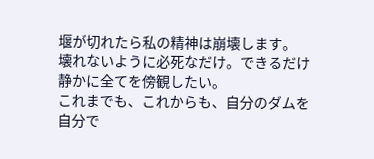堰が切れたら私の精神は崩壊します。
壊れないように必死なだけ。できるだけ静かに全てを傍観したい。
これまでも、これからも、自分のダムを自分で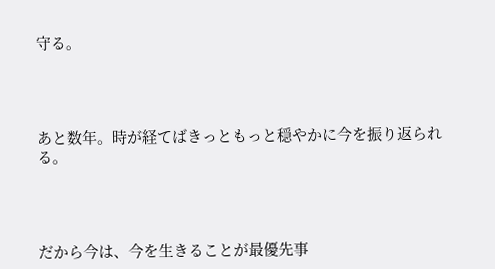守る。




あと数年。時が経てばきっともっと穏やかに今を振り返られる。




だから今は、今を生きることが最優先事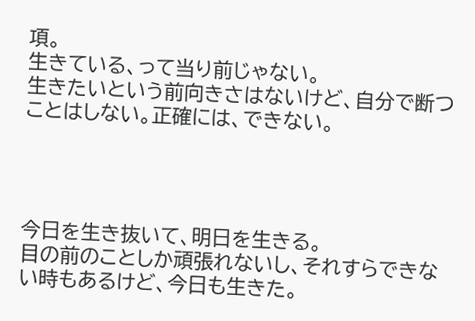項。
生きている、って当り前じゃない。
生きたいという前向きさはないけど、自分で断つことはしない。正確には、できない。




今日を生き抜いて、明日を生きる。
目の前のことしか頑張れないし、それすらできない時もあるけど、今日も生きた。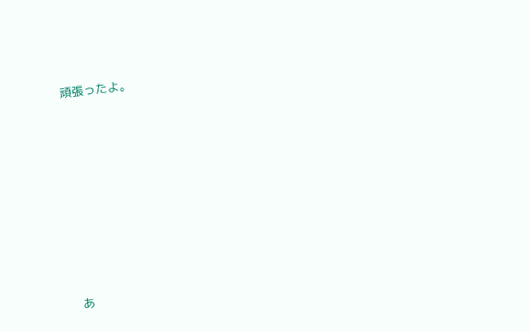頑張ったよ。








あ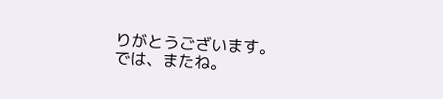りがとうございます。
では、またね。